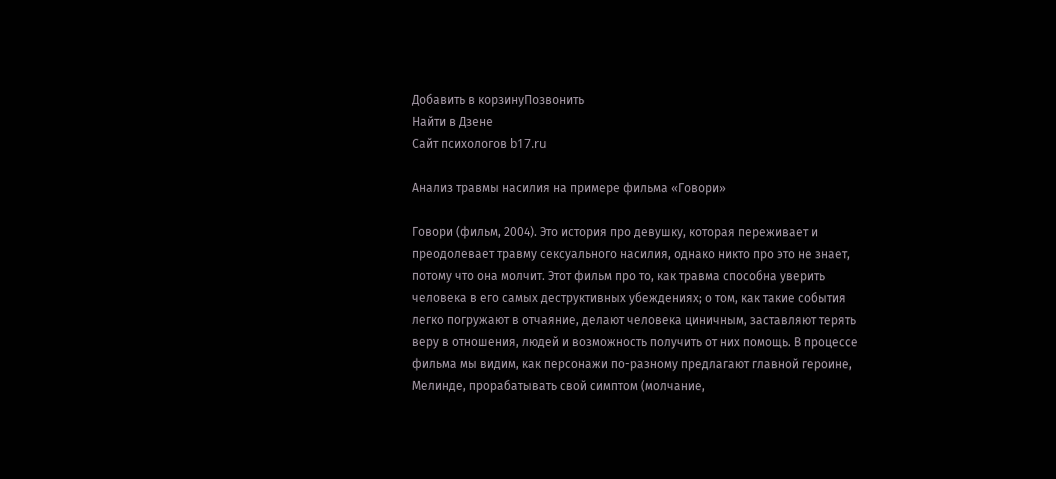Добавить в корзинуПозвонить
Найти в Дзене
Сайт психологов b17.ru

Анализ травмы насилия на примере фильма «Говори»

Говори (фильм, 2004). Это история про девушку, которая переживает и преодолевает травму сексуального насилия, однако никто про это не знает, потому что она молчит. Этот фильм про то, как травма способна уверить человека в его самых деструктивных убеждениях; о том, как такие события легко погружают в отчаяние, делают человека циничным, заставляют терять веру в отношения, людей и возможность получить от них помощь. В процессе фильма мы видим, как персонажи по-разному предлагают главной героине, Мелинде, прорабатывать свой симптом (молчание,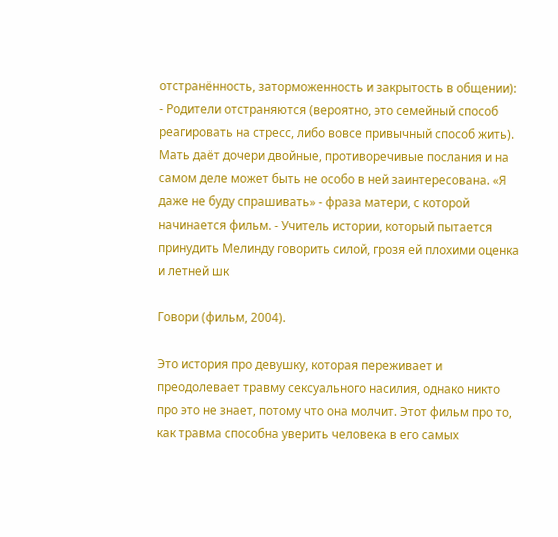отстранённость, заторможенность и закрытость в общении): - Родители отстраняются (вероятно, это семейный способ реагировать на стресс, либо вовсе привычный способ жить). Мать даёт дочери двойные, противоречивые послания и на самом деле может быть не особо в ней заинтересована. «Я даже не буду спрашивать» - фраза матери, с которой начинается фильм. - Учитель истории, который пытается принудить Мелинду говорить силой, грозя ей плохими оценка и летней шк

Говори (фильм, 2004).

Это история про девушку, которая переживает и преодолевает травму сексуального насилия, однако никто про это не знает, потому что она молчит. Этот фильм про то, как травма способна уверить человека в его самых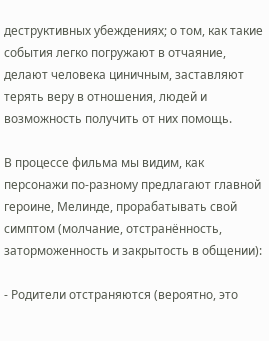деструктивных убеждениях; о том, как такие события легко погружают в отчаяние, делают человека циничным, заставляют терять веру в отношения, людей и возможность получить от них помощь.

В процессе фильма мы видим, как персонажи по-разному предлагают главной героине, Мелинде, прорабатывать свой симптом (молчание, отстранённость, заторможенность и закрытость в общении):

- Родители отстраняются (вероятно, это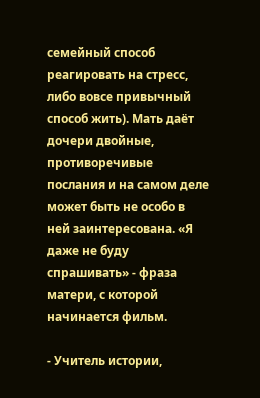семейный способ реагировать на стресс, либо вовсе привычный способ жить). Мать даёт дочери двойные, противоречивые послания и на самом деле может быть не особо в ней заинтересована. «Я даже не буду спрашивать» - фраза матери, с которой начинается фильм.

- Учитель истории,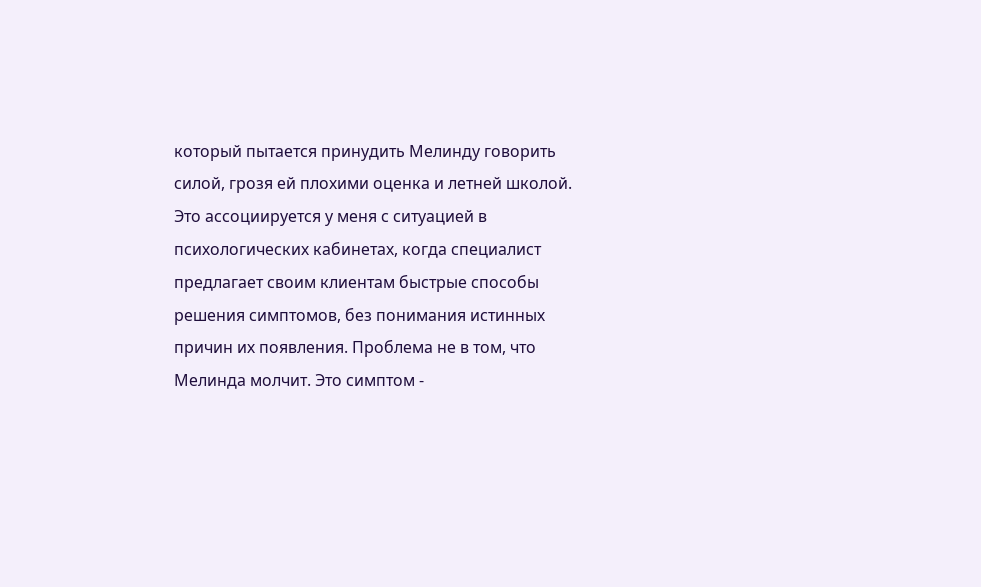который пытается принудить Мелинду говорить силой, грозя ей плохими оценка и летней школой. Это ассоциируется у меня с ситуацией в психологических кабинетах, когда специалист предлагает своим клиентам быстрые способы решения симптомов, без понимания истинных причин их появления. Проблема не в том, что Мелинда молчит. Это симптом -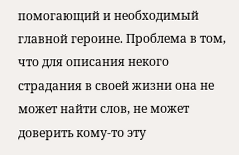помогающий и необходимый главной героине. Проблема в том, что для описания некого страдания в своей жизни она не может найти слов, не может доверить кому-то эту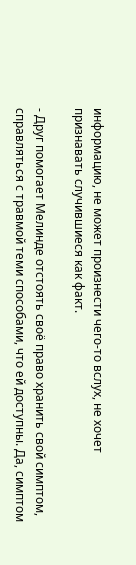информацию, не может произнести чего-то вслух, не хочет признавать случившиеся как факт.

- Друг помогает Мелинде отстоять своё право хранить свой симптом, справляться с травмой теми способами, что ей доступны. Да, симптом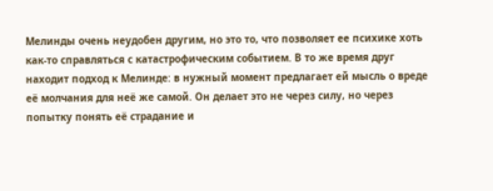Мелинды очень неудобен другим, но это то, что позволяет ее психике хоть как-то справляться с катастрофическим событием. В то же время друг находит подход к Мелинде: в нужный момент предлагает ей мысль о вреде её молчания для неё же самой. Он делает это не через силу, но через попытку понять её страдание и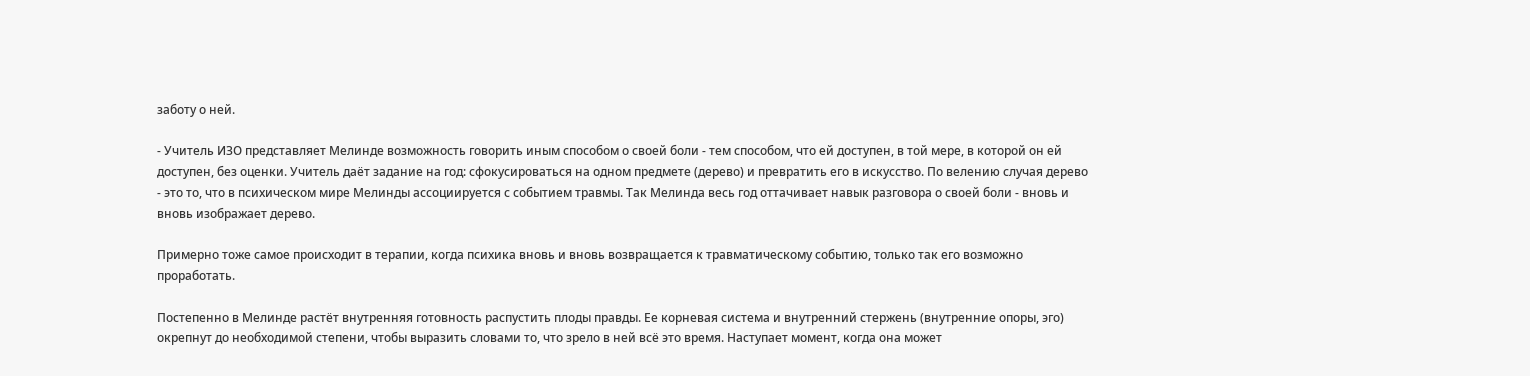заботу о ней.

- Учитель ИЗО представляет Мелинде возможность говорить иным способом о своей боли - тем способом, что ей доступен, в той мере, в которой он ей доступен, без оценки. Учитель даёт задание на год: сфокусироваться на одном предмете (дерево) и превратить его в искусство. По велению случая дерево - это то, что в психическом мире Мелинды ассоциируется с событием травмы. Так Мелинда весь год оттачивает навык разговора о своей боли - вновь и вновь изображает дерево.

Примерно тоже самое происходит в терапии, когда психика вновь и вновь возвращается к травматическому событию, только так его возможно проработать.

Постепенно в Мелинде растёт внутренняя готовность распустить плоды правды. Ее корневая система и внутренний стержень (внутренние опоры, эго) окрепнут до необходимой степени, чтобы выразить словами то, что зрело в ней всё это время. Наступает момент, когда она может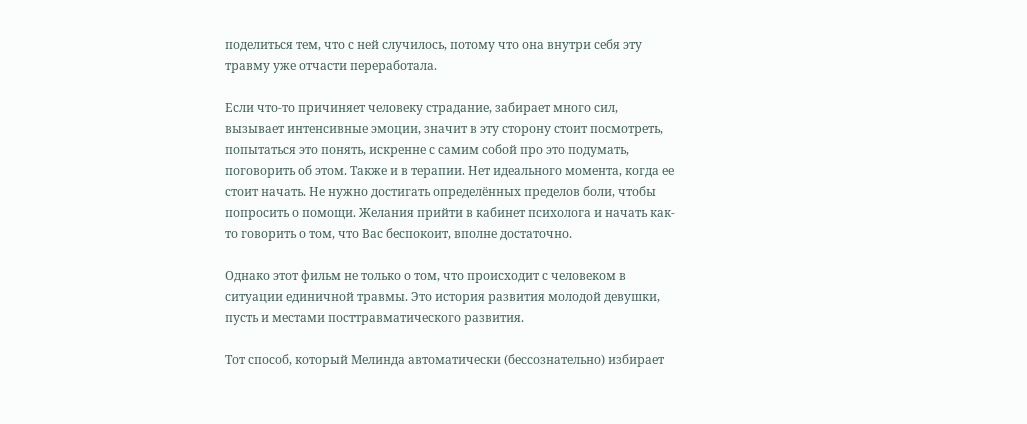поделиться тем, что с ней случилось, потому что она внутри себя эту травму уже отчасти переработала.

Если что-то причиняет человеку страдание, забирает много сил, вызывает интенсивные эмоции, значит в эту сторону стоит посмотреть, попытаться это понять, искренне с самим собой про это подумать, поговорить об этом. Также и в терапии. Нет идеального момента, когда ее стоит начать. Не нужно достигать определённых пределов боли, чтобы попросить о помощи. Желания прийти в кабинет психолога и начать как-то говорить о том, что Вас беспокоит, вполне достаточно.

Однако этот фильм не только о том, что происходит с человеком в ситуации единичной травмы. Это история развития молодой девушки, пусть и местами посттравматического развития.

Тот способ, который Мелинда автоматически (бессознательно) избирает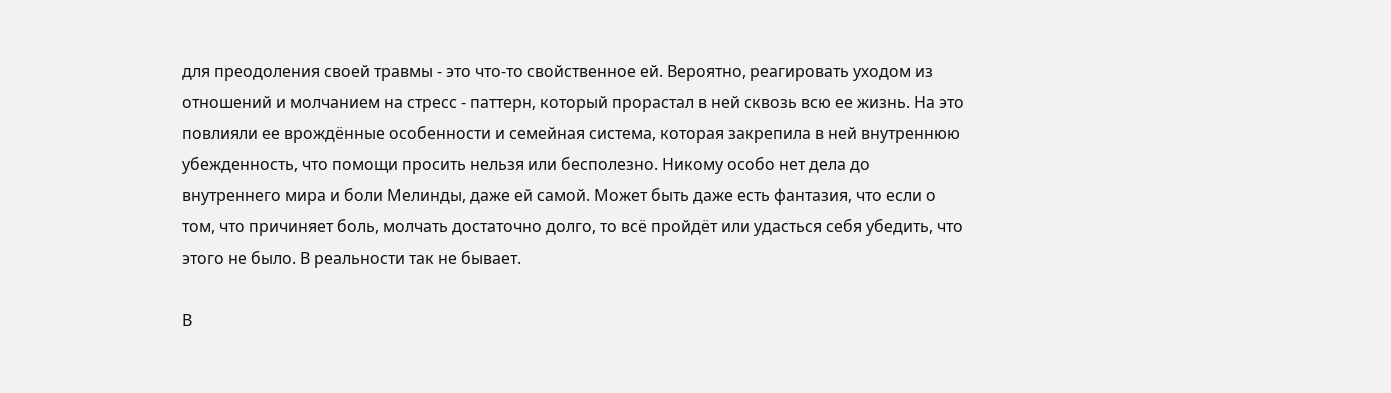для преодоления своей травмы - это что-то свойственное ей. Вероятно, реагировать уходом из отношений и молчанием на стресс - паттерн, который прорастал в ней сквозь всю ее жизнь. На это повлияли ее врождённые особенности и семейная система, которая закрепила в ней внутреннюю убежденность, что помощи просить нельзя или бесполезно. Никому особо нет дела до внутреннего мира и боли Мелинды, даже ей самой. Может быть даже есть фантазия, что если о том, что причиняет боль, молчать достаточно долго, то всё пройдёт или удасться себя убедить, что этого не было. В реальности так не бывает.

В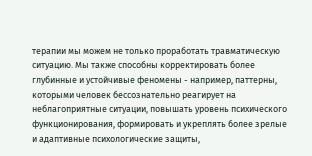терапии мы можем не только проработать травматическую ситуацию. Мы также способны корректировать более глубинные и устойчивые феномены - например, паттерны, которыми человек бессознательно реагирует на неблагоприятные ситуации, повышать уровень психического функционирования, формировать и укреплять более зрелые и адаптивные психологические защиты,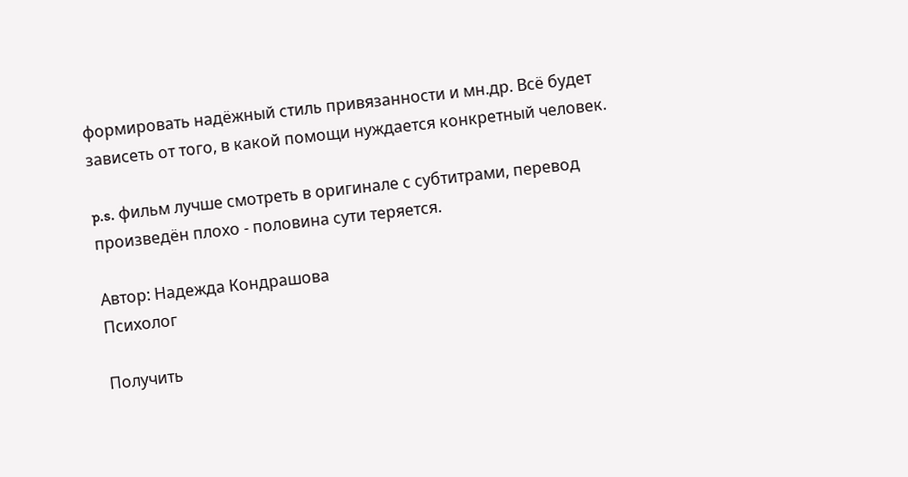формировать надёжный стиль привязанности и мн.др. Всё будет зависеть от того, в какой помощи нуждается конкретный человек.

p.s. фильм лучше смотреть в оригинале с субтитрами, перевод произведён плохо - половина сути теряется.

Автор: Надежда Кондрашова
Психолог

Получить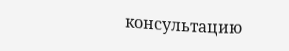консультацию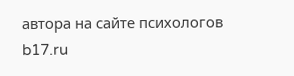автора на сайте психологов b17.ru